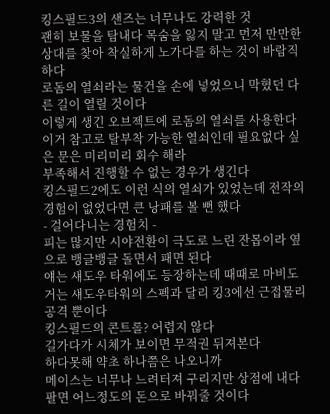킹스필드3의 샌즈는 너무나도 강력한 것
괜히 보물을 탐내다 목숨을 잃지 말고 먼저 만만한 상대를 찾아 착실하게 노가다를 하는 것이 바람직하다
로돔의 열쇠라는 물건을 손에 넣었으니 막혔던 다른 길이 열릴 것이다
이렇게 생긴 오브젝트에 로돔의 열쇠를 사용한다
이거 참고로 탈부착 가능한 열쇠인데 필요없다 싶은 문은 미리미리 회수 해라
부족해서 진행할 수 없는 경우가 생긴다
킹스필드2에도 이런 식의 열쇠가 있었는데 전작의 경험이 없었다면 큰 낭패를 볼 뻔 했다
- 걸어다니는 경험치 -
피는 많지만 시야전환이 극도로 느린 잔몹이라 옆으로 뱅글뱅글 돌면서 패면 된다
얘는 섀도우 타워에도 등장하는데 때때로 마비도 거는 섀도우타워의 스펙과 달리 킹3에선 근접물리공격 뿐이다
킹스필드의 콘트롤? 어렵지 않다
길가다가 시체가 보이면 무적권 뒤져본다
하다못해 약초 하나쯤은 나오니까
메이스는 너무나 느려터져 구리지만 상점에 내다팔면 어느정도의 돈으로 바꿔줄 것이다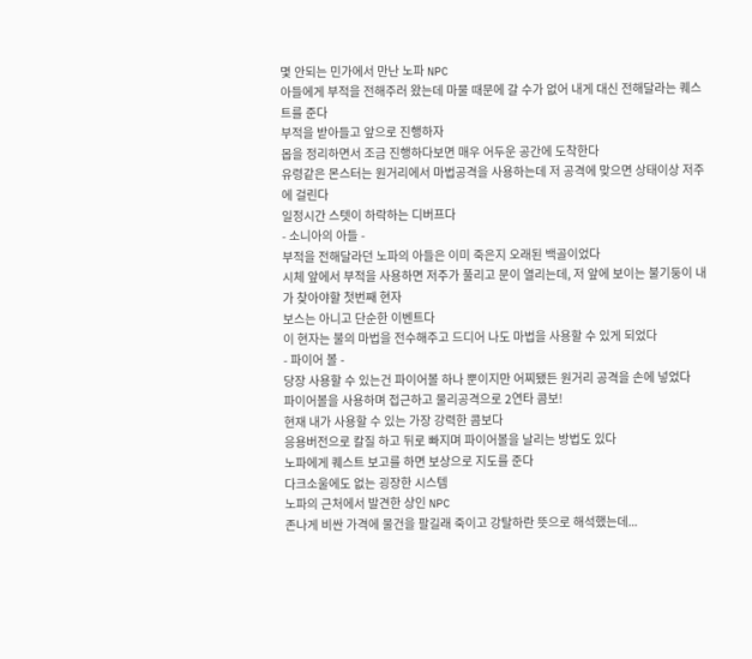몇 안되는 민가에서 만난 노파 NPC
아들에게 부적을 전해주러 왔는데 마물 때문에 갈 수가 없어 내게 대신 전해달라는 퀘스트를 준다
부적을 받아들고 앞으로 진행하자
몹을 정리하면서 조금 진행하다보면 매우 어두운 공간에 도착한다
유령같은 몬스터는 원거리에서 마법공격을 사용하는데 저 공격에 맞으면 상태이상 저주에 걸린다
일정시간 스텟이 하락하는 디버프다
- 소니아의 아들 -
부적을 전해달라던 노파의 아들은 이미 죽은지 오래된 백골이었다
시체 앞에서 부적을 사용하면 저주가 풀리고 문이 열리는데, 저 앞에 보이는 불기둥이 내가 찾아야할 첫번째 현자
보스는 아니고 단순한 이벤트다
이 현자는 불의 마법을 전수해주고 드디어 나도 마법을 사용할 수 있게 되었다
- 파이어 볼 -
당장 사용할 수 있는건 파이어볼 하나 뿐이지만 어찌됐든 원거리 공격을 손에 넣었다
파이어볼을 사용하며 접근하고 물리공격으로 2연타 콤보!
현재 내가 사용할 수 있는 가장 강력한 콤보다
응용버전으로 칼질 하고 뒤로 빠지며 파이어볼을 날리는 방법도 있다
노파에게 퀘스트 보고를 하면 보상으로 지도를 준다
다크소울에도 없는 굉장한 시스템
노파의 근처에서 발견한 상인 NPC
존나게 비싼 가격에 물건을 팔길래 죽이고 강탈하란 뜻으로 해석했는데...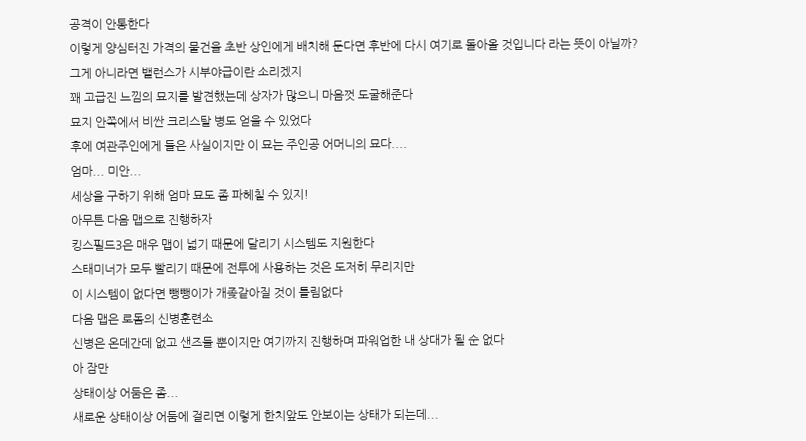공격이 안통한다
이렇게 양심터진 가격의 물건을 초반 상인에게 배치해 둔다면 후반에 다시 여기로 돌아올 것입니다 라는 뜻이 아닐까?
그게 아니라면 밸런스가 시부야급이란 소리겠지
꽤 고급진 느낌의 묘지를 발견했는데 상자가 많으니 마음껏 도굴해준다
묘지 안쪽에서 비싼 크리스탈 병도 얻을 수 있었다
후에 여관주인에게 들은 사실이지만 이 묘는 주인공 어머니의 묘다....
엄마... 미안...
세상을 구하기 위해 엄마 묘도 좀 파헤칠 수 있지!
아무튼 다음 맵으로 진행하자
킹스필드3은 매우 맵이 넓기 때문에 달리기 시스템도 지원한다
스태미너가 모두 빨리기 때문에 전투에 사용하는 것은 도저히 무리지만
이 시스템이 없다면 뺑뺑이가 개좆같아질 것이 틀림없다
다음 맵은 로돔의 신병훈련소
신병은 온데간데 없고 샌즈들 뿐이지만 여기까지 진행하며 파워업한 내 상대가 될 순 없다
아 잠만
상태이상 어둠은 좀...
새로운 상태이상 어둠에 걸리면 이렇게 한치앞도 안보이는 상태가 되는데...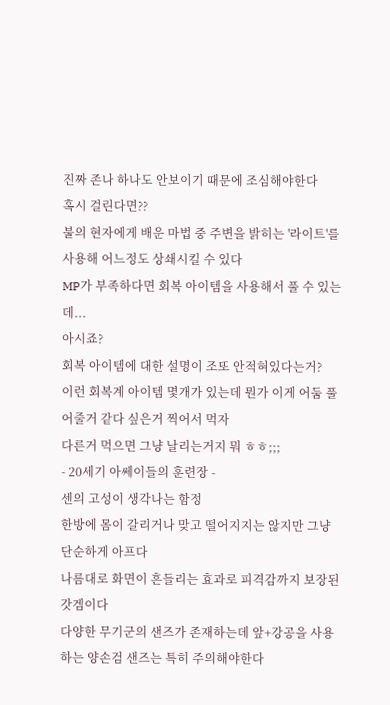진짜 존나 하나도 안보이기 때문에 조심해야한다
혹시 걸린다면??
불의 현자에게 배운 마법 중 주변을 밝히는 '라이트'를 사용해 어느정도 상쇄시킬 수 있다
MP가 부족하다면 회복 아이템을 사용해서 풀 수 있는데...
아시죠?
회복 아이템에 대한 설명이 조또 안적혀있다는거?
이런 회복계 아이템 몇개가 있는데 뭔가 이게 어둠 풀어줄거 같다 싶은거 찍어서 먹자
다른거 먹으면 그냥 날리는거지 뭐 ㅎㅎ;;;
- 20세기 아쎄이들의 훈련장 -
센의 고성이 생각나는 함정
한방에 몸이 갈리거나 맞고 떨어지지는 않지만 그냥 단순하게 아프다
나름대로 화면이 흔들리는 효과로 피격감까지 보장된 갓겜이다
다양한 무기군의 샌즈가 존재하는데 앞+강공을 사용하는 양손검 샌즈는 특히 주의해야한다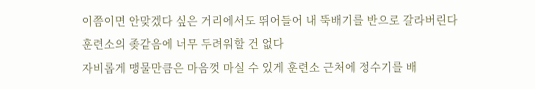이쯤이면 안맞겠다 싶은 거리에서도 뛰어들어 내 뚝배기를 반으로 갈라버린다
훈련소의 좆같음에 너무 두려워할 건 없다
자비롭게 맹물만큼은 마음껏 마실 수 있게 훈련소 근처에 정수기를 배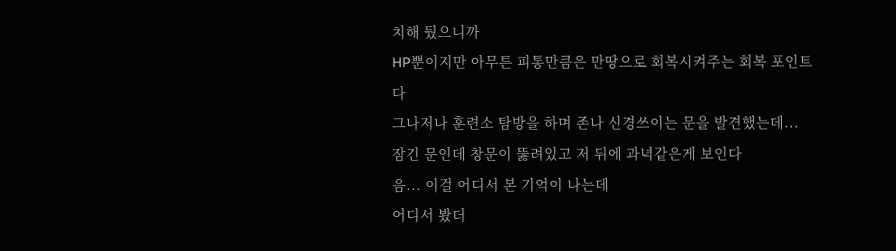치해 뒀으니까
HP뿐이지만 아무튼 피통만큼은 만땅으로 회복시켜주는 회복 포인트다
그나저나 훈련소 탐방을 하며 존나 신경쓰이는 문을 발견했는데...
잠긴 문인데 창문이 뚫려있고 저 뒤에 과녁같은게 보인다
음... 이걸 어디서 본 기억이 나는데
어디서 봤더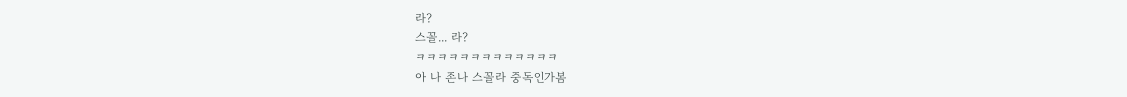라?
스꼴... 라?
ㅋㅋㅋㅋㅋㅋㅋㅋㅋㅋㅋㅋㅋ
아 나 존나 스꼴라 중독인가봄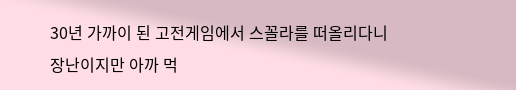30년 가까이 된 고전게임에서 스꼴라를 떠올리다니
장난이지만 아까 먹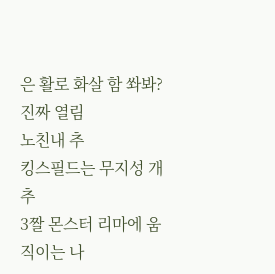은 활로 화살 함 쏴봐?
진짜 열림
노친내 추
킹스필드는 무지성 개추
3짤 몬스터 리마에 움직이는 나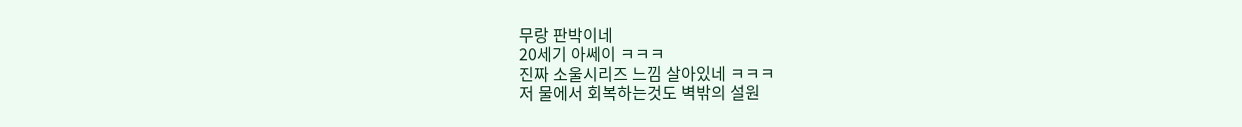무랑 판박이네
20세기 아쎄이 ㅋㅋㅋ
진짜 소울시리즈 느낌 살아있네 ㅋㅋㅋ
저 물에서 회복하는것도 벽밖의 설원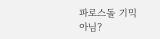파로스돌 기믹 아님?